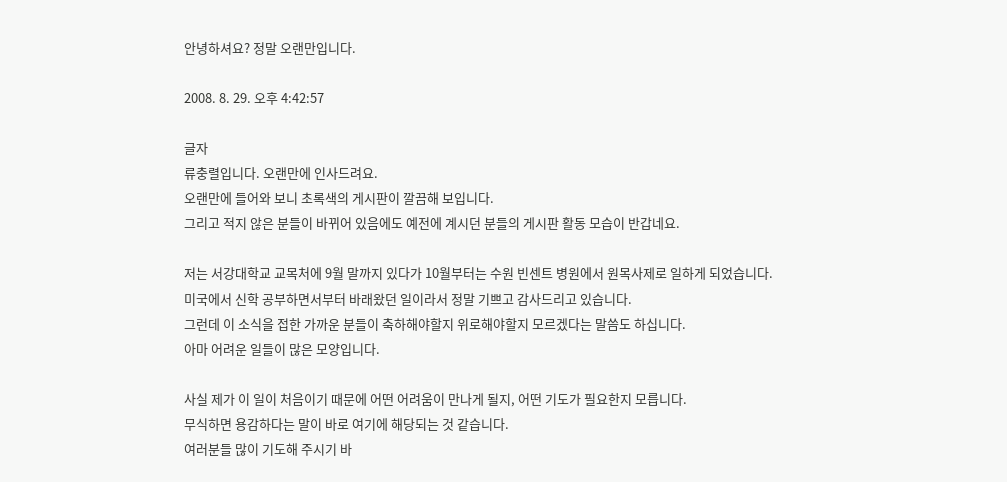안녕하셔요? 정말 오랜만입니다.

2008. 8. 29. 오후 4:42:57

글자
류충렬입니다. 오랜만에 인사드려요.
오랜만에 들어와 보니 초록색의 게시판이 깔끔해 보입니다.
그리고 적지 않은 분들이 바뀌어 있음에도 예전에 계시던 분들의 게시판 활동 모습이 반갑네요.

저는 서강대학교 교목처에 9월 말까지 있다가 10월부터는 수원 빈센트 병원에서 원목사제로 일하게 되었습니다.
미국에서 신학 공부하면서부터 바래왔던 일이라서 정말 기쁘고 감사드리고 있습니다.
그런데 이 소식을 접한 가까운 분들이 축하해야할지 위로해야할지 모르겠다는 말씀도 하십니다.
아마 어려운 일들이 많은 모양입니다.

사실 제가 이 일이 처음이기 때문에 어떤 어려움이 만나게 될지, 어떤 기도가 필요한지 모릅니다.
무식하면 용감하다는 말이 바로 여기에 해당되는 것 같습니다.
여러분들 많이 기도해 주시기 바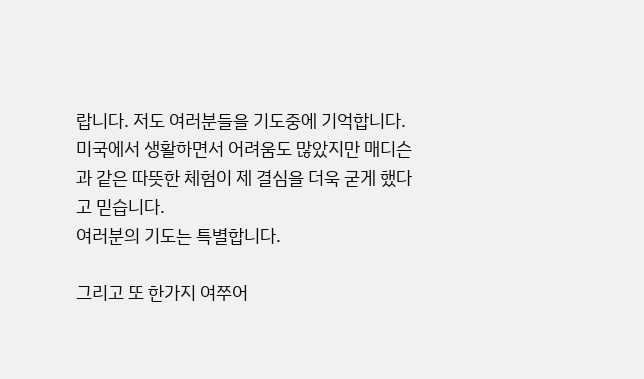랍니다. 저도 여러분들을 기도중에 기억합니다.
미국에서 생활하면서 어려움도 많았지만 매디슨과 같은 따뜻한 체험이 제 결심을 더욱 굳게 했다고 믿습니다.
여러분의 기도는 특별합니다.

그리고 또 한가지 여쭈어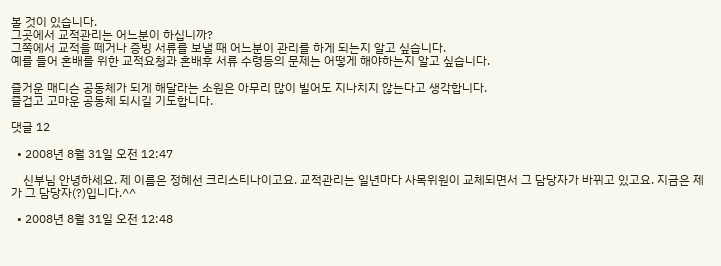볼 것이 있습니다.
그곳에서 교적관리는 어느분이 하십니까?
그쪽에서 교적을 떼거나 증빙 서류를 보낼 때 어느분이 관리를 하게 되는지 알고 싶습니다.
예를 들어 혼배를 위한 교적요청과 혼배후 서류 수령등의 문제는 어떻게 해야하는지 알고 싶습니다.

즐거운 매디슨 공동체가 되게 해달라는 소원은 아무리 많이 빌어도 지나치지 않는다고 생각합니다.
즐겁고 고마운 공동체 되시길 기도합니다.

댓글 12

  • 2008년 8월 31일 오전 12:47

    신부님 안녕하세요. 제 이름은 정혜선 크리스티나이고요. 교적관리는 일년마다 사목위원이 교체되면서 그 담당자가 바뀌고 있고요. 지금은 제가 그 담당자(?)입니다.^^

  • 2008년 8월 31일 오전 12:48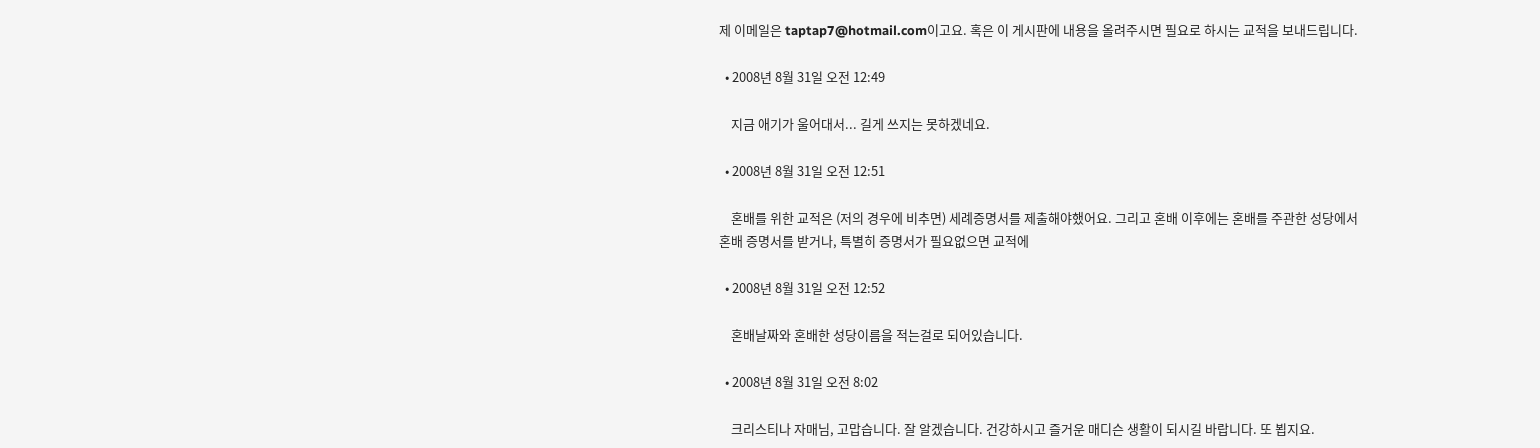제 이메일은 taptap7@hotmail.com이고요. 혹은 이 게시판에 내용을 올려주시면 필요로 하시는 교적을 보내드립니다.

  • 2008년 8월 31일 오전 12:49

    지금 애기가 울어대서... 길게 쓰지는 못하겠네요.

  • 2008년 8월 31일 오전 12:51

    혼배를 위한 교적은 (저의 경우에 비추면) 세례증명서를 제출해야했어요. 그리고 혼배 이후에는 혼배를 주관한 성당에서 혼배 증명서를 받거나, 특별히 증명서가 필요없으면 교적에

  • 2008년 8월 31일 오전 12:52

    혼배날짜와 혼배한 성당이름을 적는걸로 되어있습니다.

  • 2008년 8월 31일 오전 8:02

    크리스티나 자매님, 고맙습니다. 잘 알겠습니다. 건강하시고 즐거운 매디슨 생활이 되시길 바랍니다. 또 뵙지요.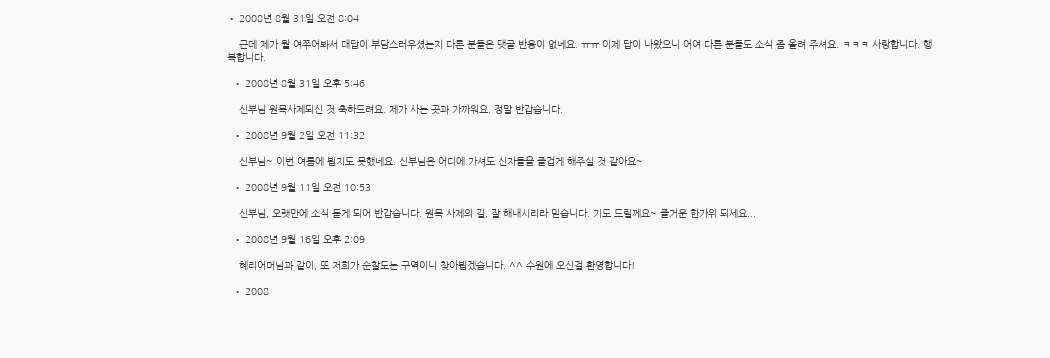• 2008년 8월 31일 오전 8:04

    근데 제가 뭘 여쭈어봐서 대답이 부담스러우셨는지 다른 분들은 댓글 반응이 없네요. ㅠㅠ 이제 답이 나왔으니 어여 다른 분들도 소식 좀 올려 주셔요. ㅋㅋㅋ 사랑합니다. 행복합니다.

  • 2008년 8월 31일 오후 5:46

    신부님 원목사제되신 것 축하드려요. 제가 사는 곳과 가까워요. 정말 반갑습니다.

  • 2008년 9월 2일 오전 11:32

    신부님~ 이번 여름에 뵙지도 못했네요. 신부님은 어디에 가셔도 신자들을 즐겁게 해주실 것 같아요~

  • 2008년 9월 11일 오전 10:53

    신부님, 오랫만에 소식 듣게 되어 반갑습니다. 원목 사제의 길, 잘 해내시리라 믿습니다. 기도 드릴께요~ 즐거운 한가위 되세요...

  • 2008년 9월 16일 오후 2:09

    혜리어머님과 같이, 또 저희가 순찰도는 구역이니 찾아뵙겠습니다. ^^ 수원에 오신걸 환영합니다!

  • 2008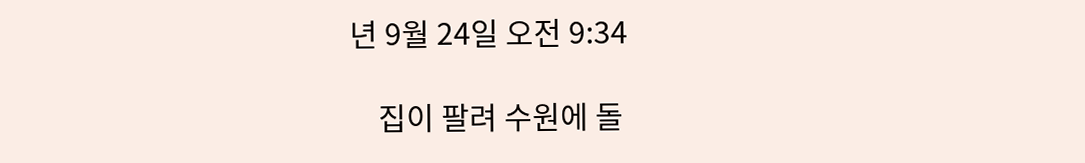년 9월 24일 오전 9:34

    집이 팔려 수원에 돌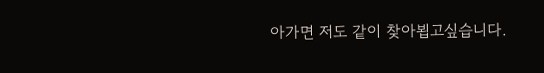아가면 저도 같이 찾아뵙고싶습니다.